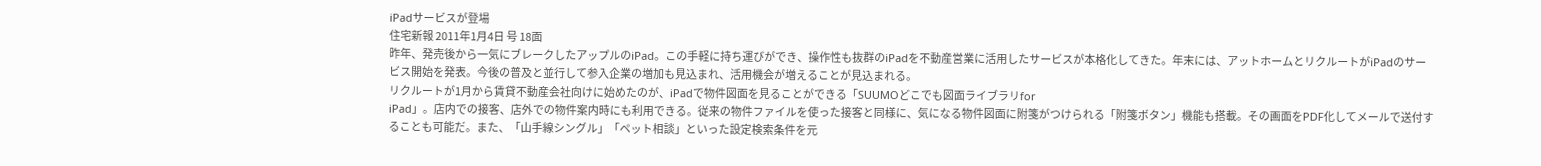iPadサービスが登場
住宅新報 2011年1月4日 号 18面
昨年、発売後から一気にブレークしたアップルのiPad。この手軽に持ち運びができ、操作性も抜群のiPadを不動産営業に活用したサービスが本格化してきた。年末には、アットホームとリクルートがiPadのサービス開始を発表。今後の普及と並行して参入企業の増加も見込まれ、活用機会が増えることが見込まれる。
リクルートが1月から賃貸不動産会社向けに始めたのが、iPadで物件図面を見ることができる「SUUMOどこでも図面ライブラリfor
iPad」。店内での接客、店外での物件案内時にも利用できる。従来の物件ファイルを使った接客と同様に、気になる物件図面に附箋がつけられる「附箋ボタン」機能も搭載。その画面をPDF化してメールで送付することも可能だ。また、「山手線シングル」「ペット相談」といった設定検索条件を元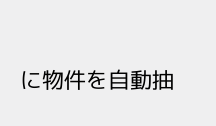に物件を自動抽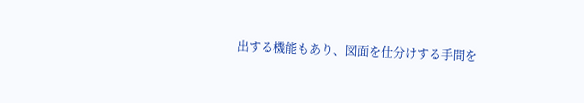出する機能もあり、図面を仕分けする手間を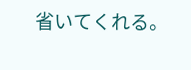省いてくれる。